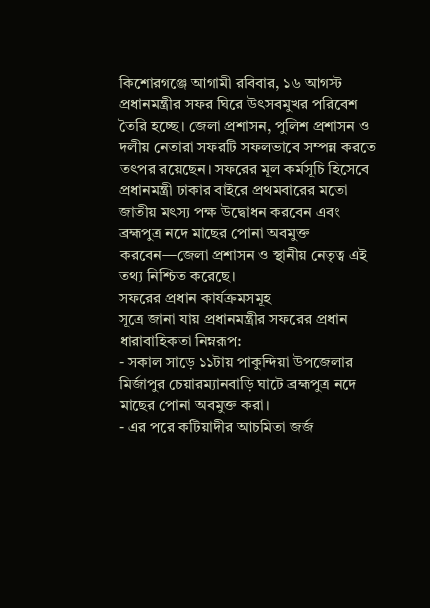কিশোরগঞ্জে আগামী রবিবার, ১৬ আগস্ট প্রধানমন্ত্রীর সফর ঘিরে উৎসবমুখর পরিবেশ তৈরি হচ্ছে। জেলা প্রশাসন, পুলিশ প্রশাসন ও দলীয় নেতারা সফরটি সফলভাবে সম্পন্ন করতে তৎপর রয়েছেন। সফরের মূল কর্মসূচি হিসেবে প্রধানমন্ত্রী ঢাকার বাইরে প্রথমবারের মতো জাতীয় মৎস্য পক্ষ উদ্বোধন করবেন এবং ব্রহ্মপুত্র নদে মাছের পোনা অবমুক্ত করবেন—জেলা প্রশাসন ও স্থানীয় নেতৃত্ব এই তথ্য নিশ্চিত করেছে।
সফরের প্রধান কার্যক্রমসমূহ
সূত্রে জানা যায় প্রধানমন্ত্রীর সফরের প্রধান ধারাবাহিকতা নিম্নরূপ:
- সকাল সাড়ে ১১টায় পাকুন্দিয়া উপজেলার মির্জাপুর চেয়ারম্যানবাড়ি ঘাটে ব্রহ্মপুত্র নদে মাছের পোনা অবমুক্ত করা।
- এর পরে কটিয়াদীর আচমিতা জর্জ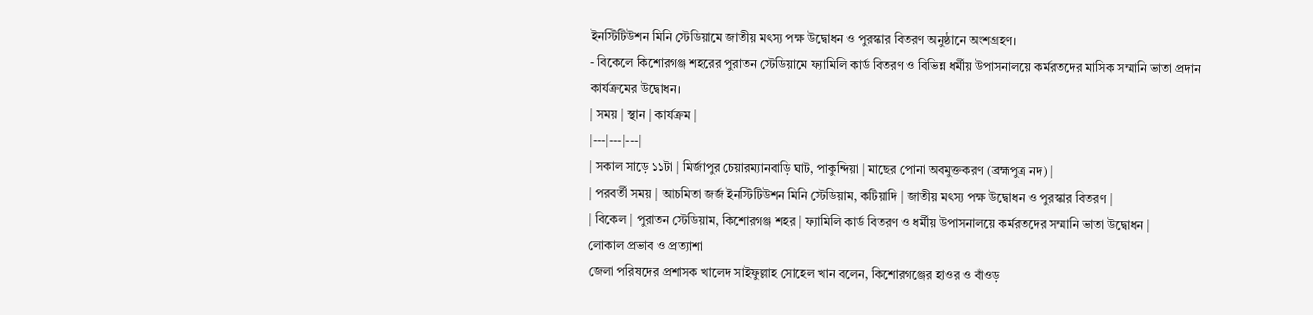ইনস্টিটিউশন মিনি স্টেডিয়ামে জাতীয় মৎস্য পক্ষ উদ্বোধন ও পুরস্কার বিতরণ অনুষ্ঠানে অংশগ্রহণ।
- বিকেলে কিশোরগঞ্জ শহরের পুরাতন স্টেডিয়ামে ফ্যামিলি কার্ড বিতরণ ও বিভিন্ন ধর্মীয় উপাসনালয়ে কর্মরতদের মাসিক সম্মানি ভাতা প্রদান কার্যক্রমের উদ্বোধন।
| সময় | স্থান | কার্যক্রম |
|---|---|---|
| সকাল সাড়ে ১১টা | মির্জাপুর চেয়ারম্যানবাড়ি ঘাট, পাকুন্দিয়া | মাছের পোনা অবমুক্তকরণ (ব্রহ্মপুত্র নদ) |
| পরবর্তী সময় | আচমিতা জর্জ ইনস্টিটিউশন মিনি স্টেডিয়াম, কটিয়াদি | জাতীয় মৎস্য পক্ষ উদ্বোধন ও পুরস্কার বিতরণ |
| বিকেল | পুরাতন স্টেডিয়াম, কিশোরগঞ্জ শহর | ফ্যামিলি কার্ড বিতরণ ও ধর্মীয় উপাসনালয়ে কর্মরতদের সম্মানি ভাতা উদ্বোধন |
লোকাল প্রভাব ও প্রত্যাশা
জেলা পরিষদের প্রশাসক খালেদ সাইফুল্লাহ সোহেল খান বলেন, কিশোরগঞ্জের হাওর ও বাঁওড়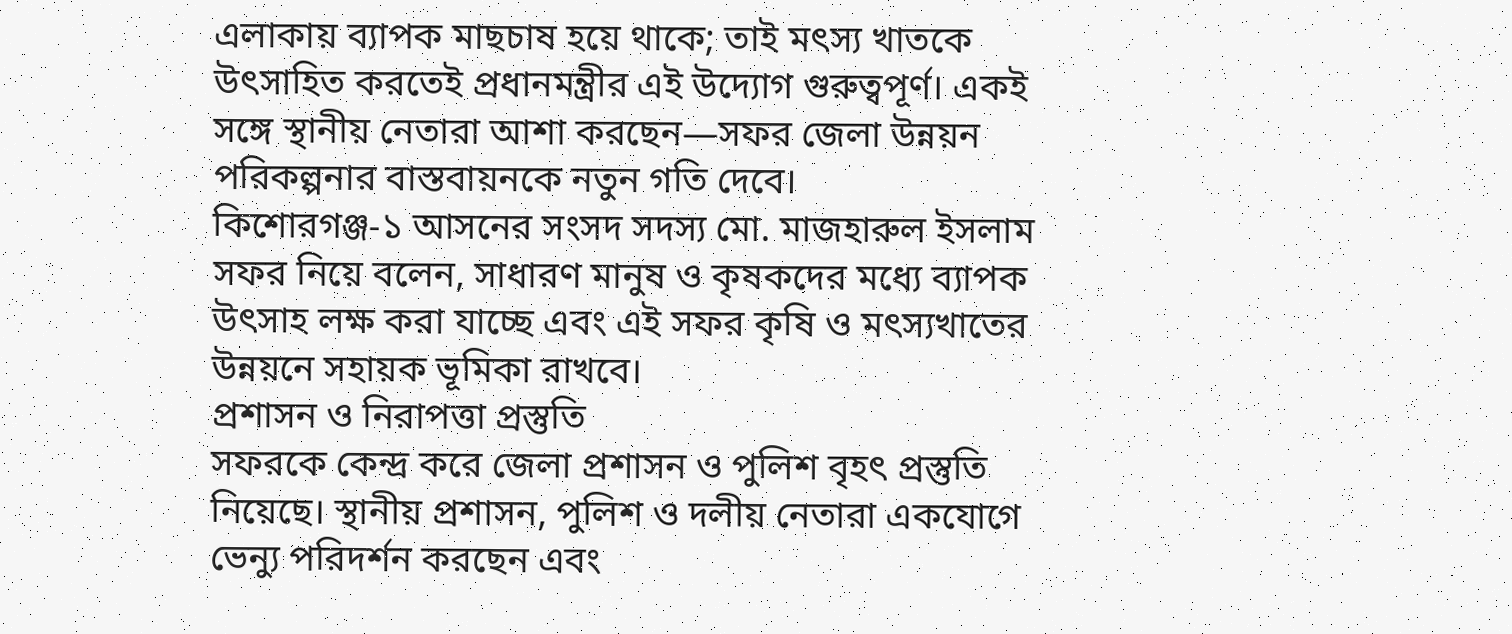এলাকায় ব্যাপক মাছচাষ হয়ে থাকে; তাই মৎস্য খাতকে উৎসাহিত করতেই প্রধানমন্ত্রীর এই উদ্যোগ গুরুত্বপূর্ণ। একই সঙ্গে স্থানীয় নেতারা আশা করছেন—সফর জেলা উন্নয়ন পরিকল্পনার বাস্তবায়নকে নতুন গতি দেবে।
কিশোরগঞ্জ-১ আসনের সংসদ সদস্য মো. মাজহারুল ইসলাম সফর নিয়ে বলেন, সাধারণ মানুষ ও কৃষকদের মধ্যে ব্যাপক উৎসাহ লক্ষ করা যাচ্ছে এবং এই সফর কৃষি ও মৎস্যখাতের উন্নয়নে সহায়ক ভূমিকা রাখবে।
প্রশাসন ও নিরাপত্তা প্রস্তুতি
সফরকে কেন্দ্র করে জেলা প্রশাসন ও পুলিশ বৃহৎ প্রস্তুতি নিয়েছে। স্থানীয় প্রশাসন, পুলিশ ও দলীয় নেতারা একযোগে ভেন্যু পরিদর্শন করছেন এবং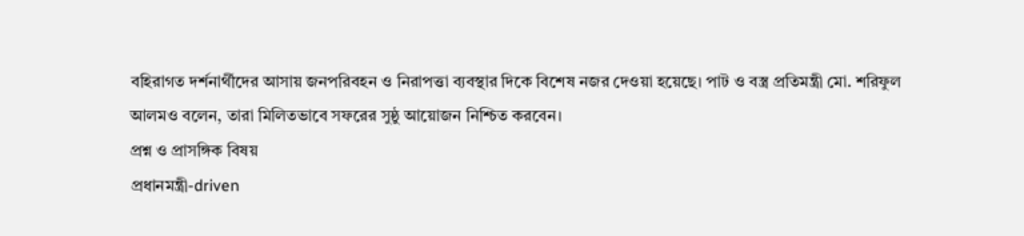বহিরাগত দর্শনার্থীদের আসায় জনপরিবহন ও নিরাপত্তা ব্যবস্থার দিকে বিশেষ নজর দেওয়া হয়েছে। পাট ও বস্ত্র প্রতিমন্ত্রী মো. শরিফুল আলমও বলেন, তারা মিলিতভাবে সফরের সুষ্ঠু আয়োজন নিশ্চিত করবেন।
প্রশ্ন ও প্রাসঙ্গিক বিষয়
প্রধানমন্ত্রী-driven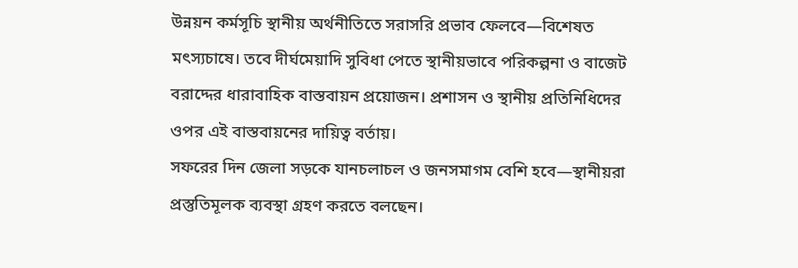উন্নয়ন কর্মসূচি স্থানীয় অর্থনীতিতে সরাসরি প্রভাব ফেলবে—বিশেষত মৎস্যচাষে। তবে দীর্ঘমেয়াদি সুবিধা পেতে স্থানীয়ভাবে পরিকল্পনা ও বাজেট বরাদ্দের ধারাবাহিক বাস্তবায়ন প্রয়োজন। প্রশাসন ও স্থানীয় প্রতিনিধিদের ওপর এই বাস্তবায়নের দায়িত্ব বর্তায়।
সফরের দিন জেলা সড়কে যানচলাচল ও জনসমাগম বেশি হবে—স্থানীয়রা প্রস্তুতিমূলক ব্যবস্থা গ্রহণ করতে বলছেন।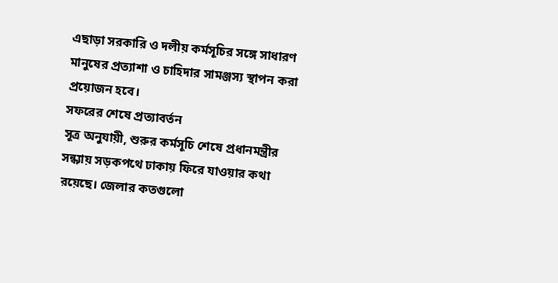এছাড়া সরকারি ও দলীয় কর্মসূচির সঙ্গে সাধারণ মানুষের প্রত্যাশা ও চাহিদার সামঞ্জস্য স্থাপন করা প্রয়োজন হবে।
সফরের শেষে প্রত্যাবর্তন
সূত্র অনুযায়ী, শুরুর কর্মসূচি শেষে প্রধানমন্ত্রীর সন্ধ্যায় সড়কপথে ঢাকায় ফিরে যাওয়ার কথা রয়েছে। জেলার কতগুলো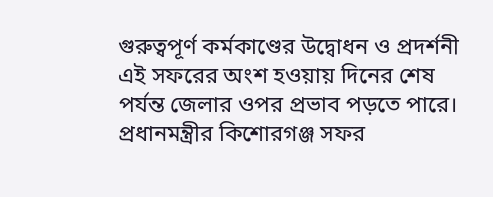গুরুত্বপূর্ণ কর্মকাণ্ডের উদ্বোধন ও প্রদর্শনী এই সফরের অংশ হওয়ায় দিনের শেষ পর্যন্ত জেলার ওপর প্রভাব পড়তে পারে।
প্রধানমন্ত্রীর কিশোরগঞ্জ সফর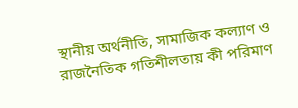স্থানীয় অর্থনীতি, সামাজিক কল্যাণ ও রাজনৈতিক গতিশীলতায় কী পরিমাণ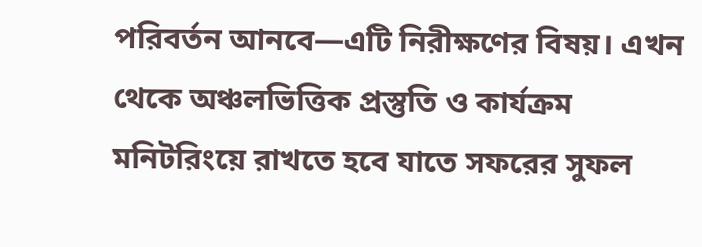পরিবর্তন আনবে—এটি নিরীক্ষণের বিষয়। এখন থেকে অঞ্চলভিত্তিক প্রস্তুতি ও কার্যক্রম মনিটরিংয়ে রাখতে হবে যাতে সফরের সুফল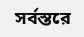সর্বস্তরে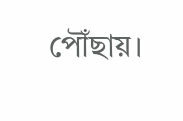পৌঁছায়।